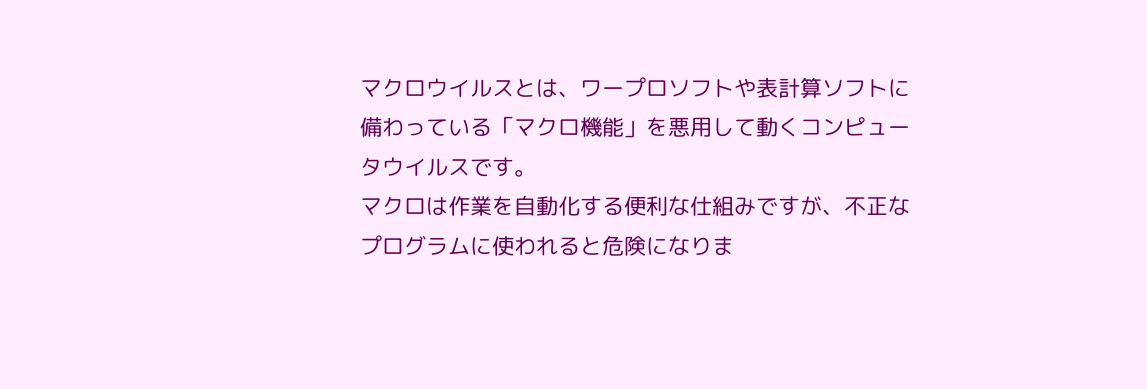マクロウイルスとは、ワープロソフトや表計算ソフトに備わっている「マクロ機能」を悪用して動くコンピュータウイルスです。
マクロは作業を自動化する便利な仕組みですが、不正なプログラムに使われると危険になりま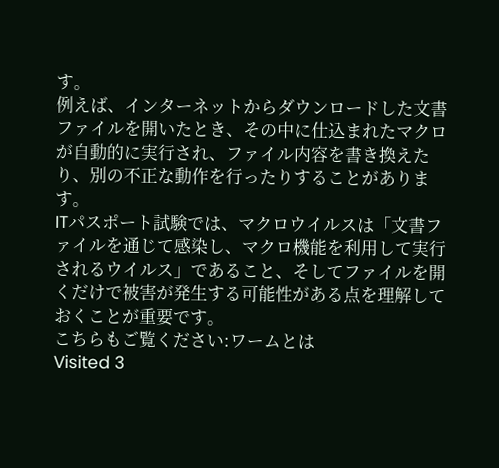す。
例えば、インターネットからダウンロードした文書ファイルを開いたとき、その中に仕込まれたマクロが自動的に実行され、ファイル内容を書き換えたり、別の不正な動作を行ったりすることがあります。
ITパスポート試験では、マクロウイルスは「文書ファイルを通じて感染し、マクロ機能を利用して実行されるウイルス」であること、そしてファイルを開くだけで被害が発生する可能性がある点を理解しておくことが重要です。
こちらもご覧ください:ワームとは
Visited 3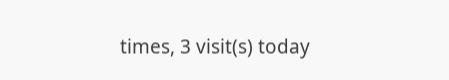times, 3 visit(s) today